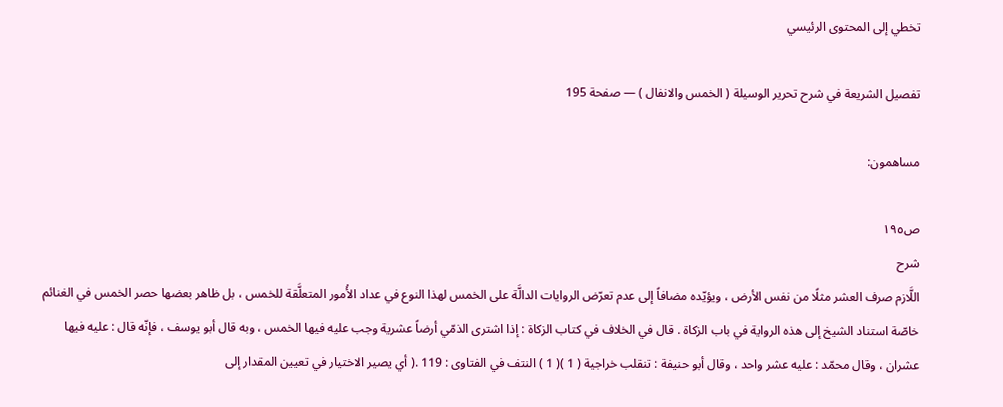تخطي إلى المحتوى الرئيسي

تفصيل الشريعة في شرح تحرير الوسيلة ( الخمس والانفال ) — صفحة 195

مساهمون:

ص١٩٥
شرح
اللَّازم صرف العشر مثلًا من نفس الأرض ، ويؤيّده مضافاً إلى عدم تعرّض الروايات الدالَّة على الخمس لهذا النوع في عداد الأُمور المتعلَّقة للخمس ، بل ظاهر بعضها حصر الخمس في الغنائم خاصّة استناد الشيخ إلى هذه الرواية في باب الزكاة . قال في الخلاف في كتاب الزكاة : إذا اشترى الذمّي أرضاً عشرية وجب عليه فيها الخمس ، وبه قال أبو يوسف ، فإنّه قال : عليه فيها عشران ، وقال محمّد : عليه عشر واحد ، وقال أبو حنيفة : تنقلب خراجية ( 1 )( 1 ) النتف في الفتاوى : 119 .( أي يصير الاختيار في تعيين المقدار إلى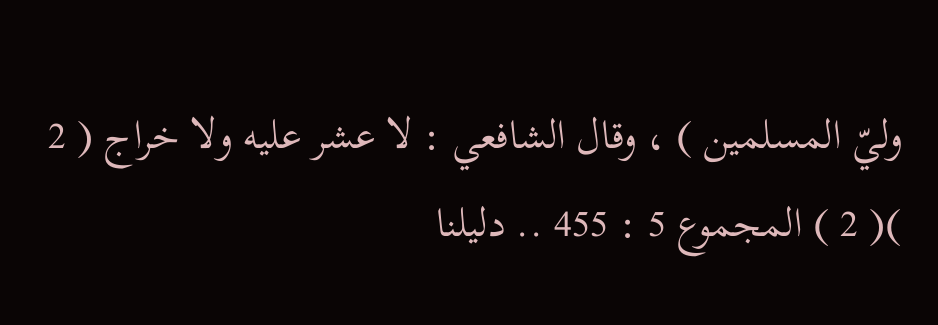وليّ المسلمين ) ، وقال الشافعي : لا عشر عليه ولا خراج ( 2 )( 2 ) المجموع 5 : 455 .. دليلنا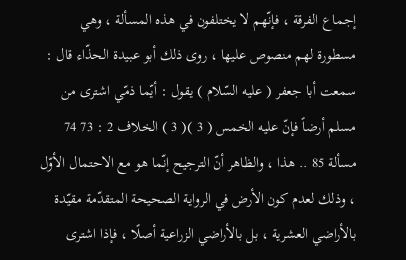إجماع الفرقة ، فإنّهم لا يختلفون في هذه المسألة ، وهي مسطورة لهم منصوص عليها ، روى ذلك أبو عبيدة الحذّاء قال : سمعت أبا جعفر ( عليه السّلام ) يقول : أيّما ذمّي اشترى من مسلم أرضاً فإنّ عليه الخمس ( 3 )( 3 ) الخلاف 2 : 73 74 مسألة 85 .. هذا ، والظاهر أنّ الترجيح إنّما هو مع الاحتمال الأوّل ، وذلك لعدم كون الأرض في الرواية الصحيحة المتقدّمة مقيّدة بالأراضي العشرية ، بل بالأراضي الزراعية أصلًا ، فإذا اشترى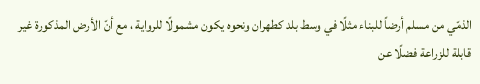الذمّي من مسلم أرضاً للبناء مثلًا في وسط بلد كطهران ونحوه يكون مشمولًا للرواية ، مع أنّ الأرض المذكورة غير قابلة للزراعة فضلًا عن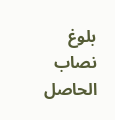بلوغ نصاب الحاصل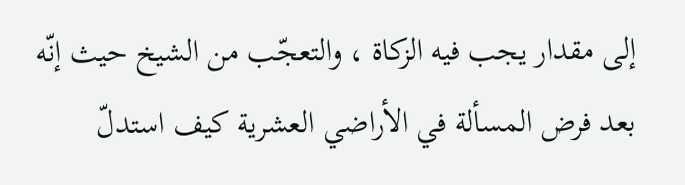إلى مقدار يجب فيه الزكاة ، والتعجّب من الشيخ حيث إنّه بعد فرض المسألة في الأراضي العشرية كيف استدلّ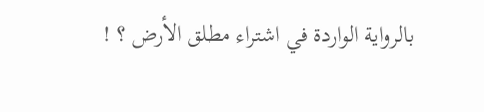بالرواية الواردة في اشتراء مطلق الأرض ؟ !